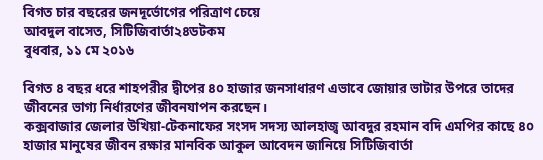বিগত চার বছরের জনদূর্ভোগের পরিত্রাণ চেয়ে
আবদুল বাসেত, সিটিজিবার্তা২৪ডটকম
বুধবার, ১১ মে ২০১৬

বিগত ৪ বছর ধরে শাহপরীর দ্বীপের ৪০ হাজার জনসাধারণ এভাবে জোয়ার ভাটার উপরে তাদের জীবনের ভাগ্য নির্ধারণের জীবনযাপন করছেন।
কক্সবাজার জেলার উখিয়া-টেকনাফের সংসদ সদস্য আলহাজ্ব আবদুর রহমান বদি এমপির কাছে ৪০ হাজার মানুষের জীবন রক্ষার মানবিক আকুল আবেদন জানিয়ে সিটিজিবার্তা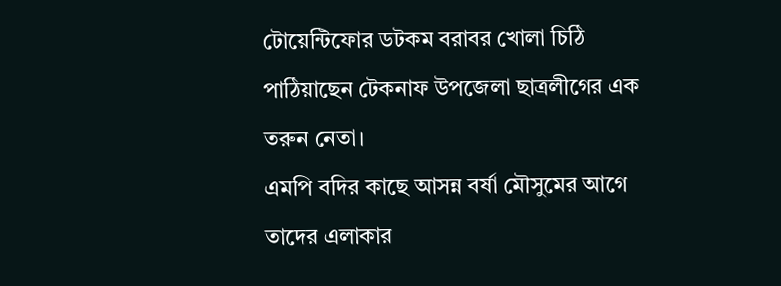টোয়েন্টিফোর ডটকম বরাবর খোলা চিঠি পাঠিয়াছেন টেকনাফ উপজেলা ছাত্রলীগের এক তরুন নেতা।
এমপি বদির কাছে আসন্ন বর্ষা মৌসুমের আগে তাদের এলাকার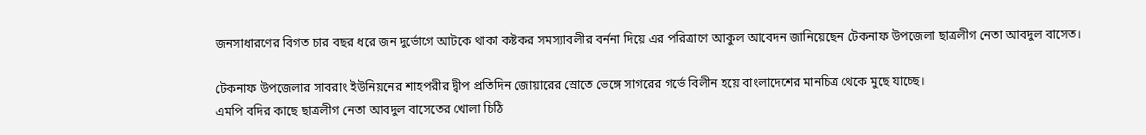জনসাধারণের বিগত চার বছর ধরে জন দুর্ভোগে আটকে থাকা কষ্টকর সমস্যাবলীর বর্ননা দিয়ে এর পরিত্রাণে আকুল আবেদন জানিয়েছেন টেকনাফ উপজেলা ছাত্রলীগ নেতা আবদুল বাসেত।

টেকনাফ উপজেলার সাবরাং ইউনিয়নের শাহপরীর দ্বীপ প্রতিদিন জোয়ারের স্রোতে ভেঙ্গে সাগরের গর্ভে বিলীন হয়ে বাংলাদেশের মানচিত্র থেকে মুছে যাচ্ছে।
এমপি বদির কাছে ছাত্রলীগ নেতা আবদুল বাসেতের খোলা চিঠি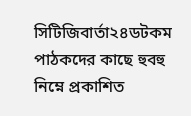সিটিজিবার্তা২৪ডটকম পাঠকদের কাছে হুবহু নিম্নে প্রকাশিত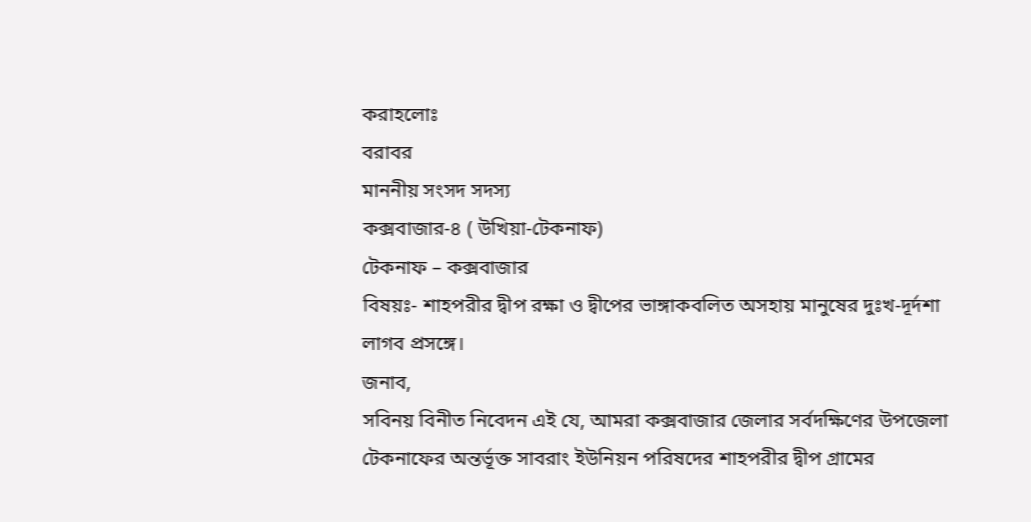করাহলোঃ
বরাবর
মাননীয় সংসদ সদস্য
কক্সবাজার-৪ ( উখিয়া-টেকনাফ)
টেকনাফ – কক্সবাজার
বিষয়ঃ- শাহপরীর দ্বীপ রক্ষা ও দ্বীপের ভাঙ্গাকবলিত অসহায় মানুষের দুঃখ-দূর্দশা লাগব প্রসঙ্গে।
জনাব,
সবিনয় বিনীত নিবেদন এই যে, আমরা কক্সবাজার জেলার সর্বদক্ষিণের উপজেলা টেকনাফের অন্তর্ভূক্ত সাবরাং ইউনিয়ন পরিষদের শাহপরীর দ্বীপ গ্রামের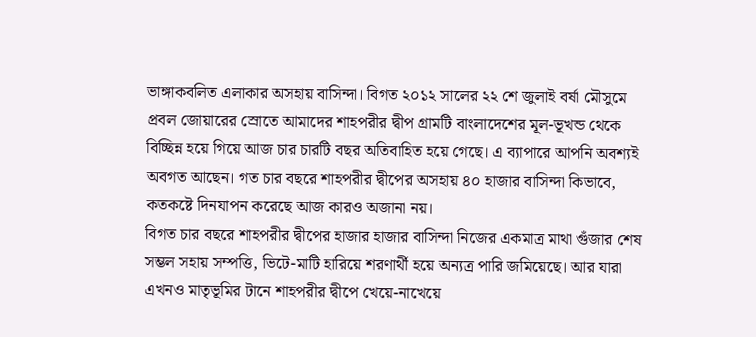ভাঙ্গাকবলিত এলাকার অসহায় বাসিন্দা। বিগত ২০১২ সালের ২২ শে জুলাই বর্ষা মৌসুমে প্রবল জোয়ারের স্রোতে আমাদের শাহপরীর দ্বীপ গ্রামটি বাংলাদেশের মূল-ভূখন্ড থেকে বিচ্ছিন্ন হয়ে গিয়ে আজ চার চারটি বছর অতিবাহিত হয়ে গেছে। এ ব্যাপারে আপনি অবশ্যই অবগত আছেন। গত চার বছরে শাহপরীর দ্বীপের অসহায় ৪০ হাজার বাসিন্দা কিভাবে, কতকষ্টে দিনযাপন করেছে আজ কারও অজানা নয়।
বিগত চার বছরে শাহপরীর দ্বীপের হাজার হাজার বাসিন্দা নিজের একমাত্র মাথা গুঁজার শেষ সম্ভল সহায় সম্পত্তি, ভিটে-মাটি হারিয়ে শরণার্থী হয়ে অন্যত্র পারি জমিয়েছে। আর যারা এখনও মাতৃভূমির টানে শাহপরীর দ্বীপে খেয়ে-নাখেয়ে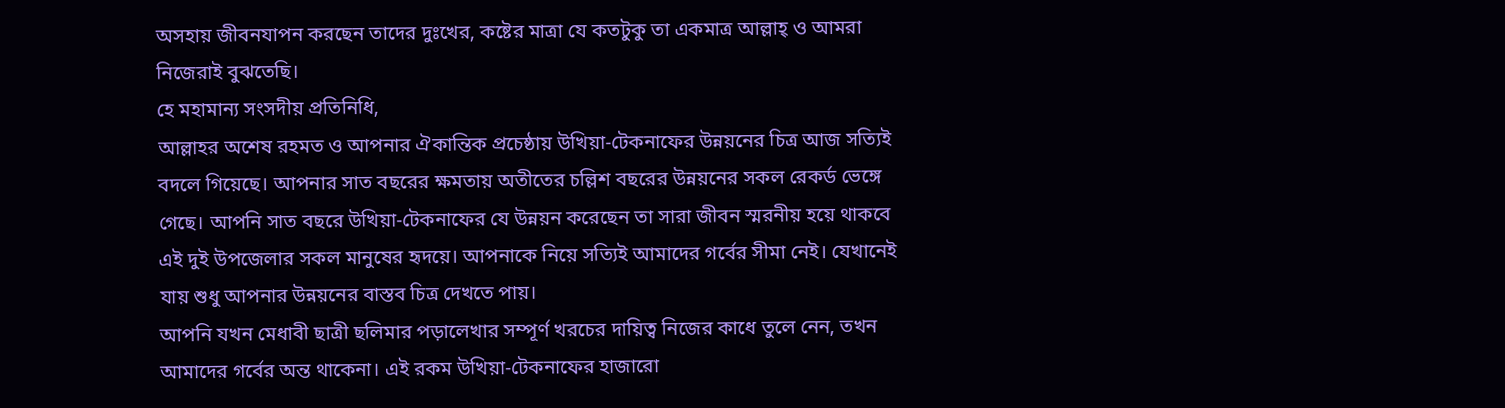অসহায় জীবনযাপন করছেন তাদের দুঃখের, কষ্টের মাত্রা যে কতটুকু তা একমাত্র আল্লাহ্ ও আমরা নিজেরাই বুঝতেছি।
হে মহামান্য সংসদীয় প্রতিনিধি,
আল্লাহর অশেষ রহমত ও আপনার ঐকান্তিক প্রচেষ্ঠায় উখিয়া-টেকনাফের উন্নয়নের চিত্র আজ সত্যিই বদলে গিয়েছে। আপনার সাত বছরের ক্ষমতায় অতীতের চল্লিশ বছরের উন্নয়নের সকল রেকর্ড ভেঙ্গে গেছে। আপনি সাত বছরে উখিয়া-টেকনাফের যে উন্নয়ন করেছেন তা সারা জীবন স্মরনীয় হয়ে থাকবে এই দুই উপজেলার সকল মানুষের হৃদয়ে। আপনাকে নিয়ে সত্যিই আমাদের গর্বের সীমা নেই। যেখানেই যায় শুধু আপনার উন্নয়নের বাস্তব চিত্র দেখতে পায়।
আপনি যখন মেধাবী ছাত্রী ছলিমার পড়ালেখার সম্পূর্ণ খরচের দায়িত্ব নিজের কাধে তুলে নেন, তখন আমাদের গর্বের অন্ত থাকেনা। এই রকম উখিয়া-টেকনাফের হাজারো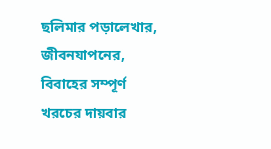ছলিমার পড়ালেখার, জীবনযাপনের, বিবাহের সম্পূর্ণ খরচের দায়বার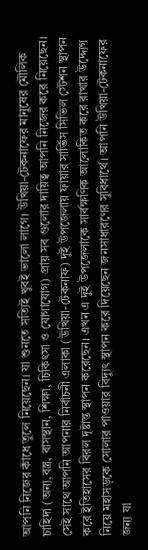আপনি নিজের কাঁধে তুলে নিয়েছেন। যা শুনতে সত্যিই খুবই ভালো লাগে। উখিয়া-টেকনাফের মানুষের মৌলিক চাহিদা (অন্য,বস্ত্র, বাসস্থান, শিক্ষা, চিকিৎসা ও যোগাযোগ) প্রায় সব গুলোর দায়িত্ব আপনি নিজের করে নিয়েছেন। সেই সাথে আপনি আপনার নির্বাচনী এলাকা (উখিয়া-টেকনাফ) দুই উপজেলায় ফায়ার সার্ভিস সিভিল স্টেশন স্থাপন করে ইতিহাসের বিরল দৃষ্টান্ত স্থাপন করেছেন। এখন এ দুই উপজেলাকে সার্বক্ষণিক আলোকিত করে রাখার উদ্দ্যেগ নিয়ে মহাসড়কে সোলার পাওয়ার বিদ্যুৎ স্থাপন করে দিয়েছেন জনসাধারণের সুবিধার্থে। আপনি উখিয়া-টেকনাফের জন্য যা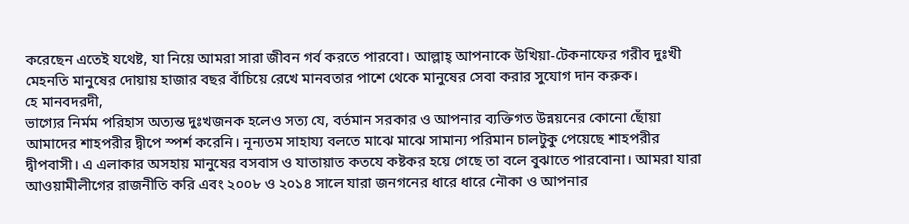করেছেন এতেই যথেষ্ট, যা নিয়ে আমরা সারা জীবন গর্ব করতে পারবো। আল্লাহ্ আপনাকে উখিয়া-টেকনাফের গরীব দুঃখী মেহনতি মানুষের দোয়ায় হাজার বছর বাঁচিয়ে রেখে মানবতার পাশে থেকে মানুষের সেবা করার সুযোগ দান করুক।
হে মানবদরদী,
ভাগ্যের নির্মম পরিহাস অত্যন্ত দুঃখজনক হলেও সত্য যে, বর্তমান সরকার ও আপনার ব্যক্তিগত উন্নয়নের কোনো ছোঁয়া আমাদের শাহপরীর দ্বীপে স্পর্শ করেনি। নূন্যতম সাহায্য বলতে মাঝে মাঝে সামান্য পরিমান চালটুকু পেয়েছে শাহপরীর দ্বীপবাসী। এ এলাকার অসহায় মানুষের বসবাস ও যাতায়াত কতযে কষ্টকর হয়ে গেছে তা বলে বুঝাতে পারবোনা। আমরা যারা আওয়ামীলীগের রাজনীতি করি এবং ২০০৮ ও ২০১৪ সালে যারা জনগনের ধারে ধারে নৌকা ও আপনার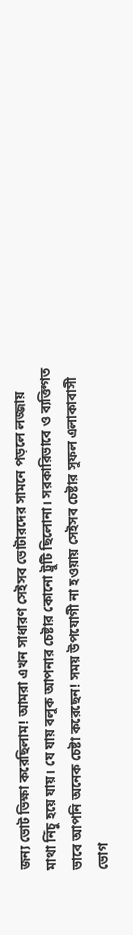জন্য ভোট ভিক্ষা করেছিলাম! আমরা এখন সাধারণ সেইসব ভোটারদের সামনে পড়লে লজ্জায় মাথা নিঁচু হয়ে যায়। যে যায় বলুক আপনার চেষ্টার কোনো ট্রুটি ছিলোনা। সরকারিভাবে ও ব্যক্তিগত ভাবে আপনি অনেক চেষ্টা করেছেন! সময় উপযোগী না হওয়ায় সেইসব চেষ্টার সুফল এলাকাবাসী ভোগ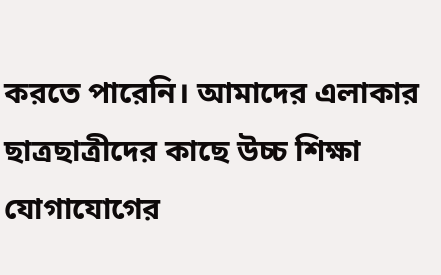করতে পারেনি। আমাদের এলাকার ছাত্রছাত্রীদের কাছে উচ্চ শিক্ষা যোগাযোগের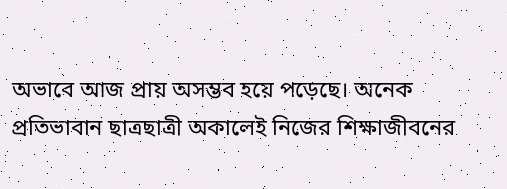অভাবে আজ প্রায় অসম্ভব হয়ে পড়েছে। অনেক প্রতিভাবান ছাত্রছাত্রী অকালেই নিজের শিক্ষাজীবনের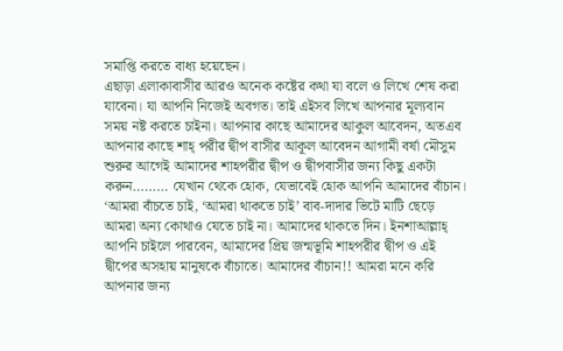সমাপ্তি করতে বাধ্য হয়েছেন।
এছাড়া এলাকাবাসীর আরও অনেক কষ্টের কথা যা বলে ও লিখে শেষ করা যাবেনা। যা আপনি নিজেই অবগত। তাই এইসব লিখে আপনার মূল্যবান সময় নষ্ট করতে চাইনা। আপনার কাছে আমাদের আকুল আবেদন, অতএব আপনার কাছে শাহ্ পরীর দ্বীপ বাসীর আকূল আবেদন আগামী বর্ষা মৌসুম শুরুর আগেই আমাদের শাহপরীর দ্বীপ ও দ্বীপবাসীর জন্য কিছু একটা করুন……… যেখান থেকে হোক, যেভাবেই হোক আপনি আমাদের বাঁচান।
‘আমরা বাঁচতে চাই, ‘আমরা থাকতে চাই’ বাব-দাদার ভিটে মাটি ছেড়ে আমরা অন্য কোথাও যেতে চাই না। আমাদের থাকতে দিন। ইনশাআল্লাহ্ আপনি চাইলে পারবেন, আমাদের প্রিয় জন্মভূমি শাহপরীর দ্বীপ ও এই দ্বীপের অসহায় মানুষকে বাঁচাতে। আমাদের বাঁচান!! আমরা মনে করি আপনার জন্য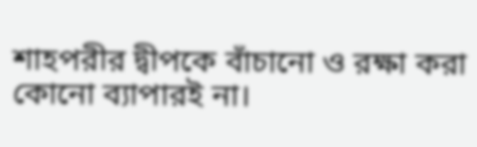শাহপরীর দ্বীপকে বাঁচানো ও রক্ষা করা কোনো ব্যাপারই না।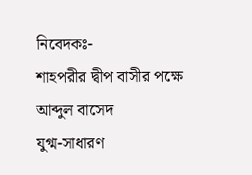নিবেদকঃ-
শাহপরীর দ্বীপ বাসীর পক্ষে
আব্দুল বাসেদ
যুগ্ম-সাধারণ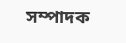সম্পাদক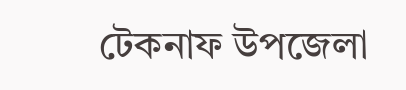টেকনাফ উপজেলা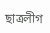ছাত্রলীগ